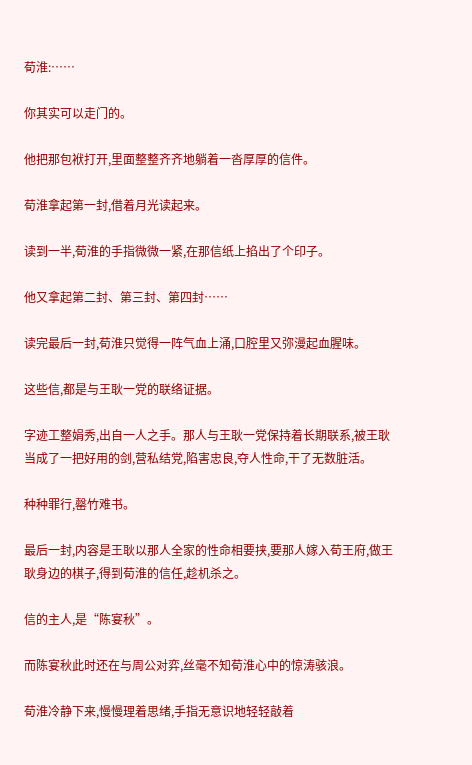荀淮:……

你其实可以走门的。

他把那包袱打开,里面整整齐齐地躺着一沓厚厚的信件。

荀淮拿起第一封,借着月光读起来。

读到一半,荀淮的手指微微一紧,在那信纸上掐出了个印子。

他又拿起第二封、第三封、第四封……

读完最后一封,荀淮只觉得一阵气血上涌,口腔里又弥漫起血腥味。

这些信,都是与王耿一党的联络证据。

字迹工整娟秀,出自一人之手。那人与王耿一党保持着长期联系,被王耿当成了一把好用的剑,营私结党,陷害忠良,夺人性命,干了无数脏活。

种种罪行,罄竹难书。

最后一封,内容是王耿以那人全家的性命相要挟,要那人嫁入荀王府,做王耿身边的棋子,得到荀淮的信任,趁机杀之。

信的主人,是“陈宴秋”。

而陈宴秋此时还在与周公对弈,丝毫不知荀淮心中的惊涛骇浪。

荀淮冷静下来,慢慢理着思绪,手指无意识地轻轻敲着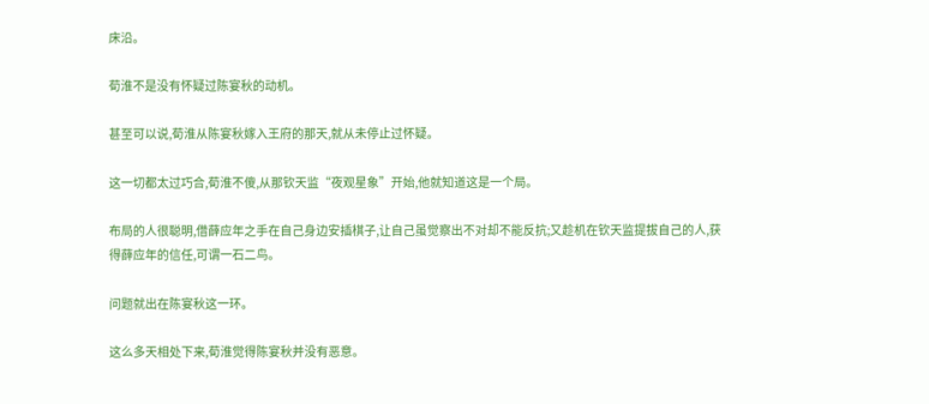床沿。

荀淮不是没有怀疑过陈宴秋的动机。

甚至可以说,荀淮从陈宴秋嫁入王府的那天,就从未停止过怀疑。

这一切都太过巧合,荀淮不傻,从那钦天监“夜观星象”开始,他就知道这是一个局。

布局的人很聪明,借薛应年之手在自己身边安插棋子,让自己虽觉察出不对却不能反抗;又趁机在钦天监提拔自己的人,获得薛应年的信任,可谓一石二鸟。

问题就出在陈宴秋这一环。

这么多天相处下来,荀淮觉得陈宴秋并没有恶意。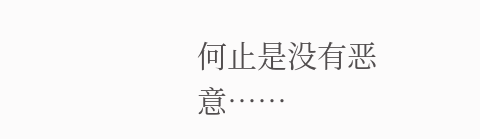何止是没有恶意……